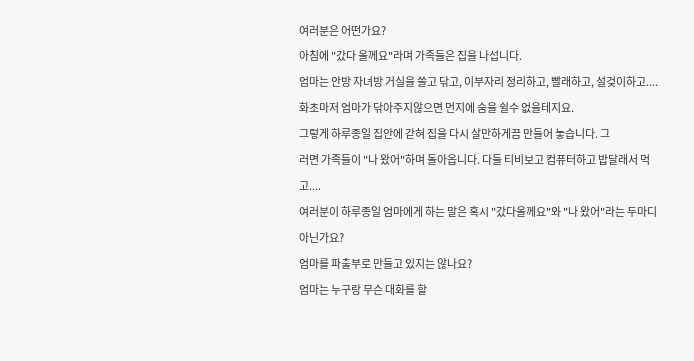여러분은 어떤가요?
아침에 "갔다 올께요"라며 가족들은 집을 나섭니다.
엄마는 안방 자녀방 거실을 쓸고 닦고, 이부자리 정리하고, 빨래하고, 설겆이하고....
화초마저 엄마가 닦아주지않으면 먼지에 숨을 쉴수 없을테지요.
그렇게 하루종일 집안에 갇혀 집을 다시 살만하게끔 만들어 놓습니다. 그
러면 가족들이 "나 왔어"하며 돌아옵니다. 다들 티비보고 컴퓨터하고 밥달래서 먹고....
여러분이 하루종일 엄마에게 하는 말은 혹시 "갔다올께요"와 "나 왔어"라는 두마디 아닌가요?
엄마를 파출부로 만들고 있지는 않나요?
엄마는 누구랑 무슨 대화를 할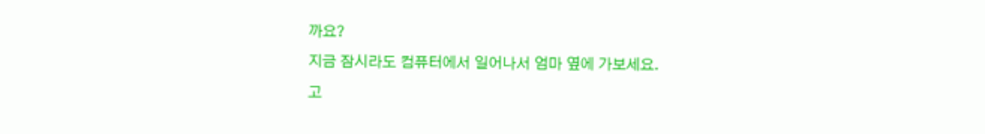까요?
지금 잠시라도 컴퓨터에서 일어나서 엄마 옆에 가보세요.
고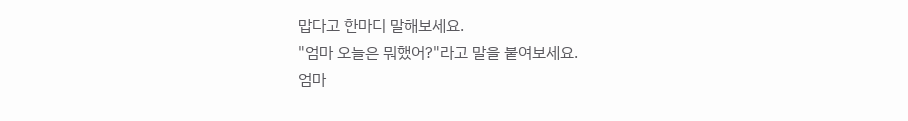맙다고 한마디 말해보세요.
"엄마 오늘은 뭐했어?"라고 말을 붙여보세요.
엄마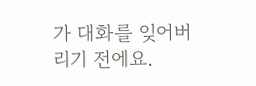가 대화를 잊어버리기 전에요.